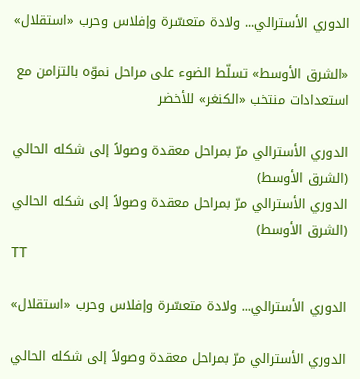الدوري الأسترالي... ولادة متعسّرة وإفلاس وحرب «استقلال»

«الشرق الأوسط» تسلّط الضوء على مراحل نموّه بالتزامن مع استعدادات منتخب «الكنغر» للأخضر

الدوري الأسترالي مرّ بمراحل معقدة وصولاً إلى شكله الحالي (الشرق الأوسط)
الدوري الأسترالي مرّ بمراحل معقدة وصولاً إلى شكله الحالي (الشرق الأوسط)
TT

الدوري الأسترالي... ولادة متعسّرة وإفلاس وحرب «استقلال»

الدوري الأسترالي مرّ بمراحل معقدة وصولاً إلى شكله الحالي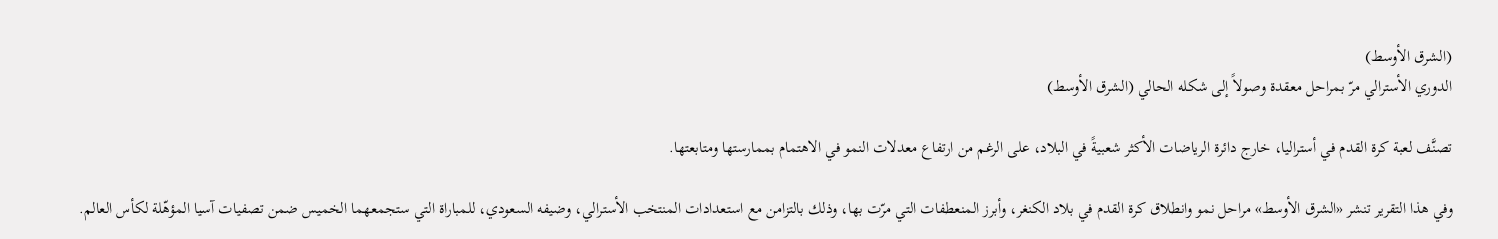(الشرق الأوسط)
الدوري الأسترالي مرّ بمراحل معقدة وصولاً إلى شكله الحالي (الشرق الأوسط)

تصنَّف لعبة كرة القدم في أستراليا، خارج دائرة الرياضات الأكثر شعبيةً في البلاد، على الرغم من ارتفاع معدلات النمو في الاهتمام بممارستها ومتابعتها.

وفي هذا التقرير تنشر «الشرق الأوسط» مراحل نمو وانطلاق كرة القدم في بلاد الكنغر، وأبرز المنعطفات التي مرّت بها، وذلك بالتزامن مع استعدادات المنتخب الأسترالي، وضيفه السعودي، للمباراة التي ستجمعهما الخميس ضمن تصفيات آسيا المؤهّلة لكأس العالم.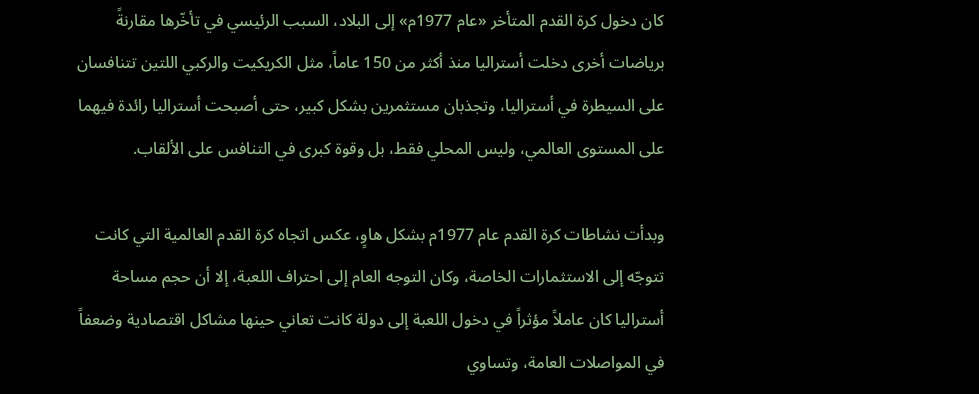كان دخول كرة القدم المتأخر «عام 1977م» إلى البلاد، السبب الرئيسي في تأخّرها مقارنةً برياضات أخرى دخلت أستراليا منذ أكثر من 150 عاماً، مثل الكريكيت والركبي اللتين تتنافسان على السيطرة في أستراليا، وتجذبان مستثمرين بشكل كبير، حتى أصبحت أستراليا رائدة فيهما على المستوى العالمي، وليس المحلي فقط، بل وقوة كبرى في التنافس على الألقاب.

وبدأت نشاطات كرة القدم عام 1977م بشكل هاوٍ، عكس اتجاه كرة القدم العالمية التي كانت تتوجّه إلى الاستثمارات الخاصة، وكان التوجه العام إلى احتراف اللعبة، إلا أن حجم مساحة أستراليا كان عاملاً مؤثراً في دخول اللعبة إلى دولة كانت تعاني حينها مشاكل اقتصادية وضعفاً في المواصلات العامة، وتساوي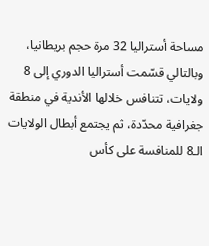مساحة أستراليا 32 مرة حجم بريطانيا، وبالتالي قسّمت أستراليا الدوري إلى 8 ولايات، تتنافس خلالها الأندية في منطقة جغرافية محدّدة، ثم يجتمع أبطال الولايات الـ8 للمنافسة على كأس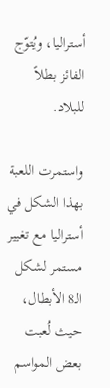أستراليا، ويُتوّج الفائز بطلاً للبلاد.

واستمرت اللعبة بهذا الشكل في أستراليا مع تغيير مستمر لشكل الـ8 الأبطال، حيث لُعبت بعض المواسم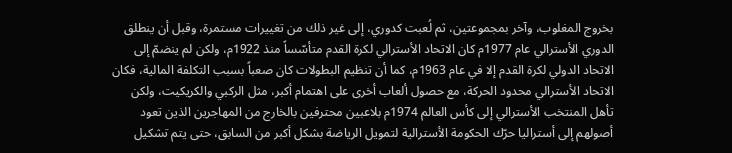بخروج المغلوب، وآخر بمجموعتين، ثم لُعبت كدوري، إلى غير ذلك من تغييرات مستمرة، وقبل أن ينطلق الدوري الأسترالي عام 1977م كان الاتحاد الأسترالي لكرة القدم متأسّساً منذ 1922م، ولكن لم ينضمّ إلى الاتحاد الدولي لكرة القدم إلا في عام 1963م، كما أن تنظيم البطولات كان صعباً بسبب التكلفة المالية، فكان الاتحاد الأسترالي محدود الحركة، مع حصول ألعاب أخرى على اهتمام أكبر، مثل الركبي والكريكيت، ولكن تأهل المنتخب الأسترالي إلى كأس العالم 1974م بلاعبين محترفين بالخارج من المهاجرين الذين تعود أصولهم إلى أستراليا حرّك الحكومة الأسترالية لتمويل الرياضة بشكل أكبر من السابق، حتى يتم تشكيل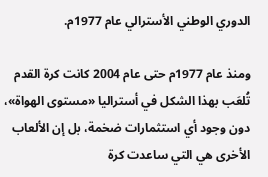الدوري الوطني الأسترالي عام 1977م.

ومنذ عام 1977م حتى عام 2004 كانت كرة القدم تُلعَب بهذا الشكل في أستراليا «مستوى الهواة»، دون وجود أي استثمارات ضخمة، بل إن الألعاب الأخرى هي التي ساعدت كرة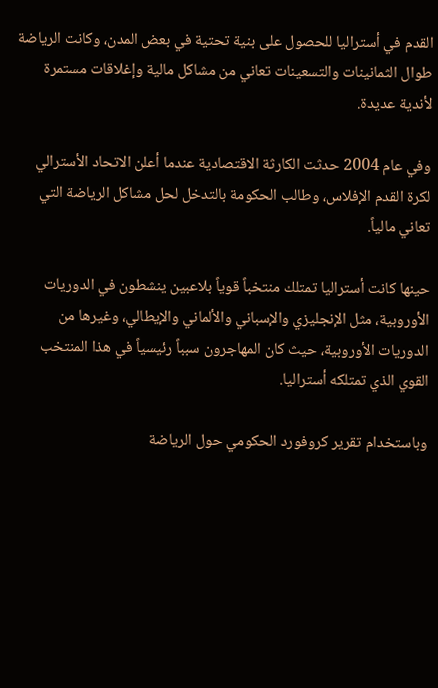القدم في أستراليا للحصول على بنية تحتية في بعض المدن، وكانت الرياضة طوال الثمانينات والتسعينات تعاني من مشاكل مالية وإغلاقات مستمرة لأندية عديدة.

وفي عام 2004 حدثت الكارثة الاقتصادية عندما أعلن الاتحاد الأسترالي لكرة القدم الإفلاس، وطالب الحكومة بالتدخل لحل مشاكل الرياضة التي تعاني مالياً.

حينها كانت أستراليا تمتلك منتخباً قوياً بلاعبين ينشطون في الدوريات الأوروبية، مثل الإنجليزي والإسباني والألماني والإيطالي، وغيرها من الدوريات الأوروبية، حيث كان المهاجرون سبباً رئيسياً في هذا المنتخب القوي الذي تمتلكه أستراليا.

وباستخدام تقرير كروفورد الحكومي حول الرياضة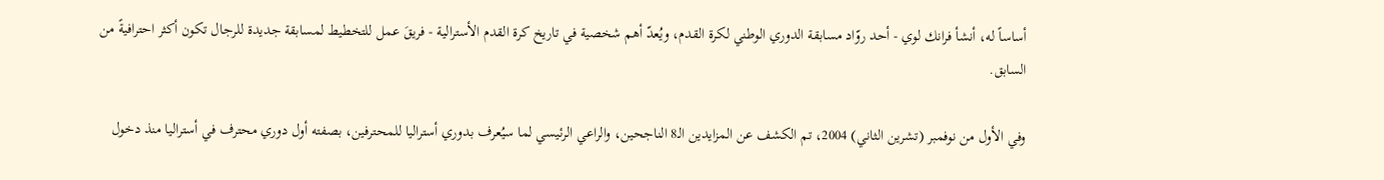أساساً له، أنشأ فرانك لوي - أحد روّاد مسابقة الدوري الوطني لكرة القدم، ويُعدّ أهم شخصية في تاريخ كرة القدم الأسترالية - فريقَ عمل للتخطيط لمسابقة جديدة للرجال تكون أكثر احترافيةً من السابق.

وفي الأول من نوفمبر (تشرين الثاني) 2004، تم الكشف عن المزايدين الـ8 الناجحين، والراعي الرئيسي لما سيُعرف بدوري أستراليا للمحترفين، بصفته أول دوري محترف في أستراليا منذ دخول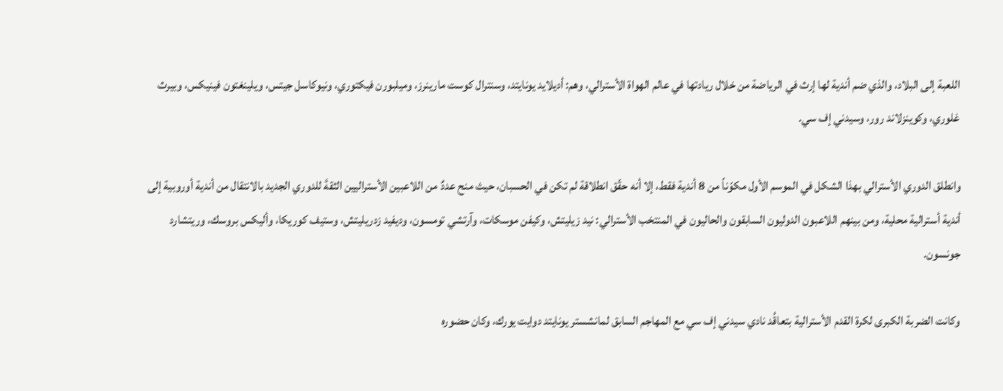اللعبة إلى البلاد، والذي ضم أندية لها إرث في الرياضة من خلال ريادتها في عالم الهواة الأسترالي، وهم: أديلايد يونايتد، وسنترال كوست مارينرز، وميلبورن فيكتوري، ونيوكاسل جيتس، ويلينغتون فينيكس، وبيرث غلوري، وكوينزلاند رور، وسيدني إف سي.

وانطلق الدوري الأسترالي بهذا الشكل في الموسم الأول مكوّناً من 8 أندية فقط، إلا أنه حقّق انطلاقة لم تكن في الحسبان، حيث منح عددٌ من اللاعبين الأستراليين الثقةَ للدوري الجديد بالانتقال من أندية أوروبية إلى أندية أسترالية محلية، ومن بينهم اللاعبون الدوليون السابقون والحاليون في المنتخب الأسترالي: نيد زيليتش، وكيفن موسكات، وآرتشي تومسون، وديفيد زدريليتش، وستيف كوريكا، وأليكس بروسك، وريتشارد جونسون.

وكانت الضربة الكبرى لكرة القدم الأسترالية بتعاقُد نادي سيدني إف سي مع المهاجم السابق لمانشستر يونايتد دوايت يورك، وكان حضوره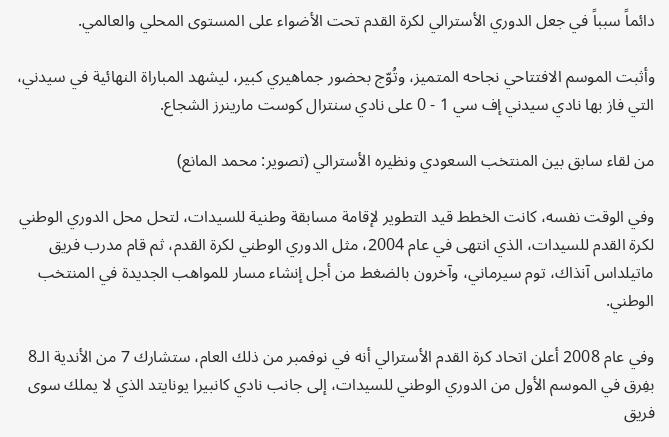دائماً سبباً في جعل الدوري الأسترالي لكرة القدم تحت الأضواء على المستوى المحلي والعالمي.

وأثبت الموسم الافتتاحي نجاحه المتميز، وتُوّج بحضور جماهيري كبير، ليشهد المباراة النهائية في سيدني، التي فاز بها نادي سيدني إف سي 1 - 0 على نادي سنترال كوست مارينرز الشجاع.

من لقاء سابق بين المنتخب السعودي ونظيره الأسترالي (تصوير: محمد المانع)

وفي الوقت نفسه، كانت الخطط قيد التطوير لإقامة مسابقة وطنية للسيدات، لتحل محل الدوري الوطني لكرة القدم للسيدات، الذي انتهى في عام 2004، مثل الدوري الوطني لكرة القدم، ثم قام مدرب فريق ماتيلداس آنذاك، توم سيرماني، وآخرون بالضغط من أجل إنشاء مسار للمواهب الجديدة في المنتخب الوطني.

وفي عام 2008 أعلن اتحاد كرة القدم الأسترالي أنه في نوفمبر من ذلك العام، ستشارك 7 من الأندية الـ8 بفِرق في الموسم الأول من الدوري الوطني للسيدات، إلى جانب نادي كانبيرا يونايتد الذي لا يملك سوى فريق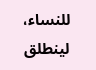للنساء، لينطلق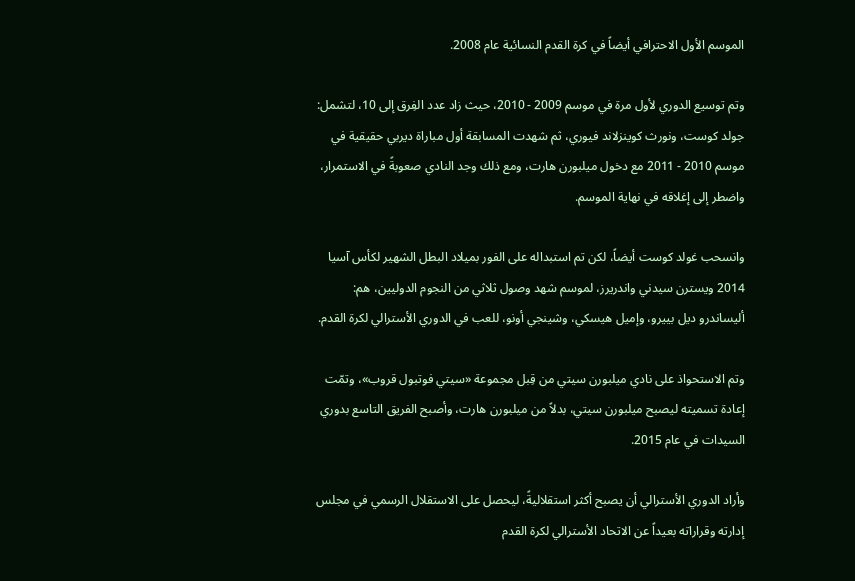الموسم الأول الاحترافي أيضاً في كرة القدم النسائية عام 2008.

وتم توسيع الدوري لأول مرة في موسم 2009 - 2010، حيث زاد عدد الفِرق إلى 10، لتشمل: جولد كوست، ونورث كوينزلاند فيوري، ثم شهدت المسابقة أول مباراة ديربي حقيقية في موسم 2010 - 2011 مع دخول ميلبورن هارت، ومع ذلك وجد النادي صعوبةً في الاستمرار، واضطر إلى إغلاقه في نهاية الموسم.

وانسحب غولد كوست أيضاً، لكن تم استبداله على الفور بميلاد البطل الشهير لكأس آسيا 2014 ويسترن سيدني واندريرز، لموسم شهد وصول ثلاثي من النجوم الدوليين، هم: أليساندرو ديل بييرو، وإميل هيسكي، وشينجي أونو، للعب في الدوري الأسترالي لكرة القدم.

وتم الاستحواذ على نادي ميلبورن سيتي من قِبل مجموعة «سيتي فوتبول قروب»، وتمّت إعادة تسميته ليصبح ميلبورن سيتي، بدلاً من ميلبورن هارت، وأصبح الفريق التاسع بدوري السيدات في عام 2015.

وأراد الدوري الأسترالي أن يصبح أكثر استقلاليةً، ليحصل على الاستقلال الرسمي في مجلس إدارته وقراراته بعيداً عن الاتحاد الأسترالي لكرة القدم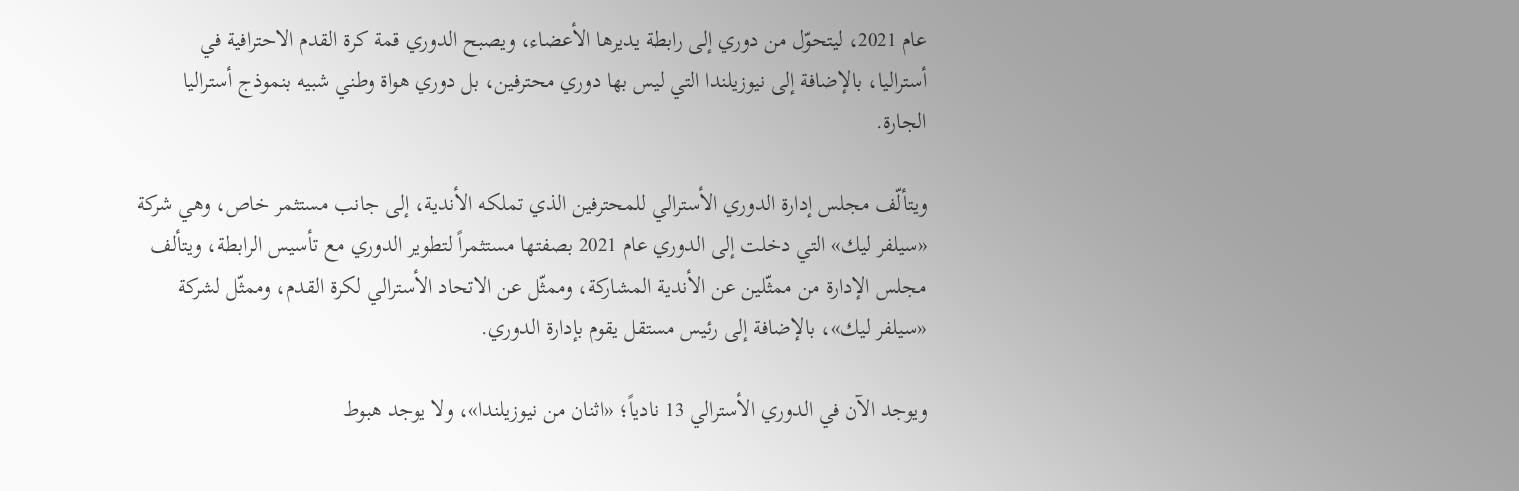عام 2021، ليتحوّل من دوري إلى رابطة يديرها الأعضاء، ويصبح الدوري قمة كرة القدم الاحترافية في أستراليا، بالإضافة إلى نيوزيلندا التي ليس بها دوري محترفين، بل دوري هواة وطني شبيه بنموذج أستراليا الجارة.

ويتألّف مجلس إدارة الدوري الأسترالي للمحترفين الذي تملكه الأندية، إلى جانب مستثمر خاص، وهي شركة «سيلفر ليك» التي دخلت إلى الدوري عام 2021 بصفتها مستثمراً لتطوير الدوري مع تأسيس الرابطة، ويتألف مجلس الإدارة من ممثّلين عن الأندية المشاركة، وممثّل عن الاتحاد الأسترالي لكرة القدم، وممثّل لشركة «سيلفر ليك»، بالإضافة إلى رئيس مستقل يقوم بإدارة الدوري.

ويوجد الآن في الدوري الأسترالي 13 نادياً؛ «اثنان من نيوزيلندا»، ولا يوجد هبوط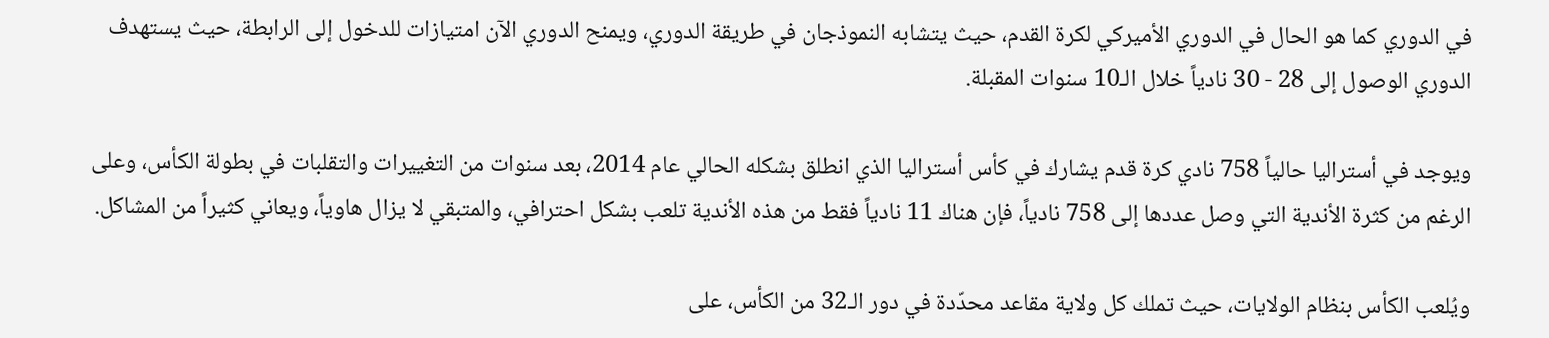في الدوري كما هو الحال في الدوري الأميركي لكرة القدم، حيث يتشابه النموذجان في طريقة الدوري، ويمنح الدوري الآن امتيازات للدخول إلى الرابطة، حيث يستهدف الدوري الوصول إلى 28 - 30 نادياً خلال الـ10 سنوات المقبلة.

ويوجد في أستراليا حالياً 758 نادي كرة قدم يشارك في كأس أستراليا الذي انطلق بشكله الحالي عام 2014، بعد سنوات من التغييرات والتقلبات في بطولة الكأس، وعلى الرغم من كثرة الأندية التي وصل عددها إلى 758 نادياً، فإن هناك 11 نادياً فقط من هذه الأندية تلعب بشكل احترافي، والمتبقي لا يزال هاوياً، ويعاني كثيراً من المشاكل.

ويُلعب الكأس بنظام الولايات، حيث تملك كل ولاية مقاعد محدّدة في دور الـ32 من الكأس، على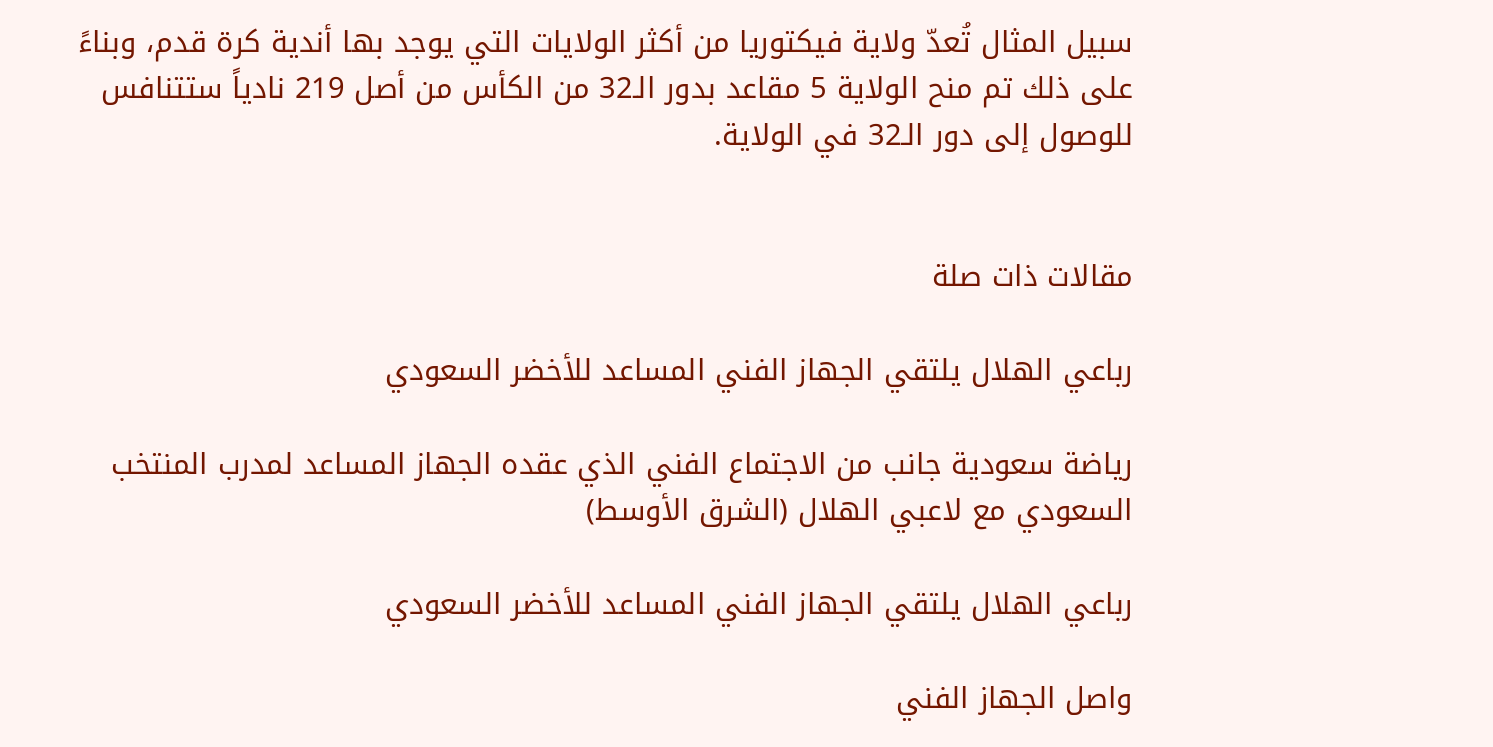سبيل المثال تُعدّ ولاية فيكتوريا من أكثر الولايات التي يوجد بها أندية كرة قدم، وبناءً على ذلك تم منح الولاية 5 مقاعد بدور الـ32 من الكأس من أصل 219 نادياً ستتنافس للوصول إلى دور الـ32 في الولاية.


مقالات ذات صلة

رباعي الهلال يلتقي الجهاز الفني المساعد للأخضر السعودي

رياضة سعودية جانب من الاجتماع الفني الذي عقده الجهاز المساعد لمدرب المنتخب السعودي مع لاعبي الهلال (الشرق الأوسط)

رباعي الهلال يلتقي الجهاز الفني المساعد للأخضر السعودي

واصل الجهاز الفني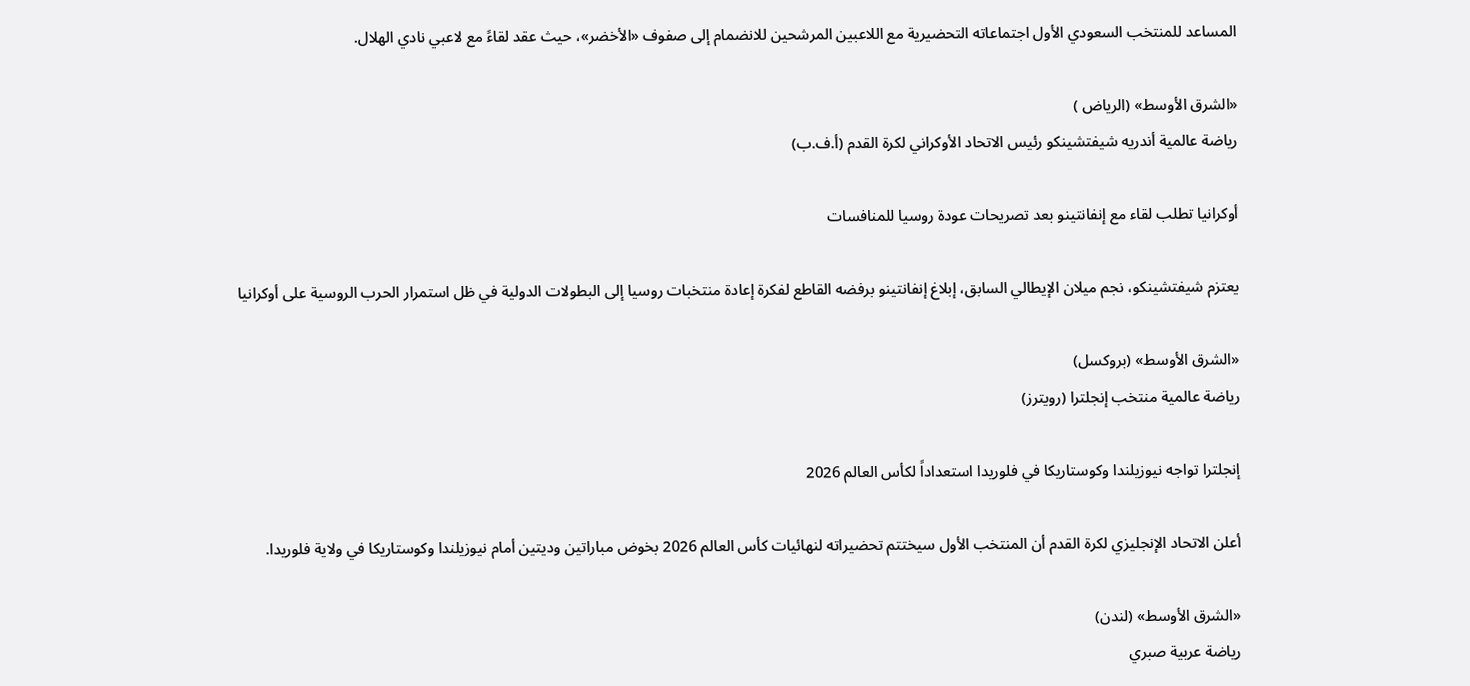المساعد للمنتخب السعودي الأول اجتماعاته التحضيرية مع اللاعبين المرشحين للانضمام إلى صفوف «الأخضر»، حيث عقد لقاءً مع لاعبي نادي الهلال.

«الشرق الأوسط» (الرياض )
رياضة عالمية أندريه شيفتشينكو رئيس الاتحاد الأوكراني لكرة القدم (أ.ف.ب)

أوكرانيا تطلب لقاء مع إنفانتينو بعد تصريحات عودة روسيا للمنافسات

يعتزم شيفتشينكو، نجم ميلان الإيطالي السابق، إبلاغ إنفانتينو برفضه القاطع لفكرة إعادة منتخبات روسيا إلى البطولات الدولية في ظل استمرار الحرب الروسية على أوكرانيا

«الشرق الأوسط» (بروكسل)
رياضة عالمية منتخب إنجلترا (رويترز)

إنجلترا تواجه نيوزيلندا وكوستاريكا في فلوريدا استعداداً لكأس العالم 2026

أعلن الاتحاد الإنجليزي لكرة القدم أن المنتخب الأول سيختتم تحضيراته لنهائيات كأس العالم 2026 بخوض مباراتين وديتين أمام نيوزيلندا وكوستاريكا في ولاية فلوريدا.

«الشرق الأوسط» (لندن)
رياضة عربية صبري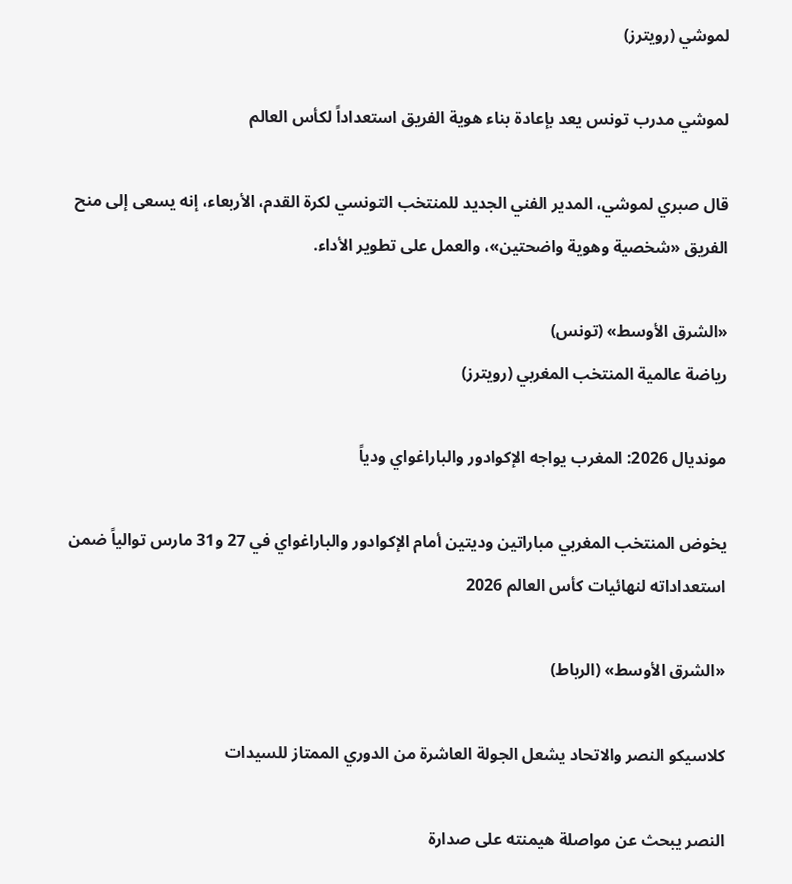لموشي (رويترز)

لموشي مدرب تونس يعد بإعادة بناء هوية الفريق استعداداً لكأس العالم

قال صبري لموشي، المدير الفني الجديد للمنتخب التونسي لكرة القدم، الأربعاء، إنه يسعى إلى منح الفريق «شخصية وهوية واضحتين»، والعمل على تطوير الأداء.

«الشرق الأوسط» (تونس)
رياضة عالمية المنتخب المغربي (رويترز)

مونديال 2026: المغرب يواجه الإكوادور والباراغواي ودياً

يخوض المنتخب المغربي مباراتين وديتين أمام الإكوادور والباراغواي في 27 و31 مارس توالياً ضمن استعداداته لنهائيات كأس العالم 2026

«الشرق الأوسط» (الرباط)

كلاسيكو النصر والاتحاد يشعل الجولة العاشرة من الدوري الممتاز للسيدات

النصر يبحث عن مواصلة هيمنته على صدارة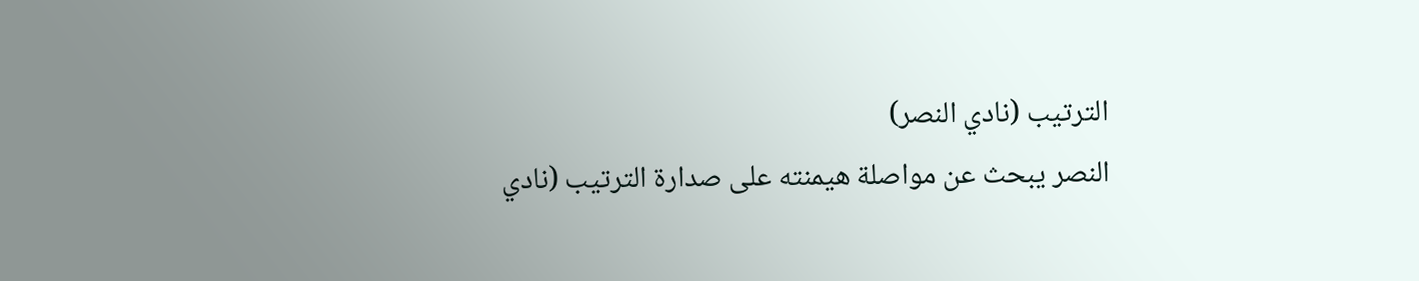الترتيب (نادي النصر)
النصر يبحث عن مواصلة هيمنته على صدارة الترتيب (نادي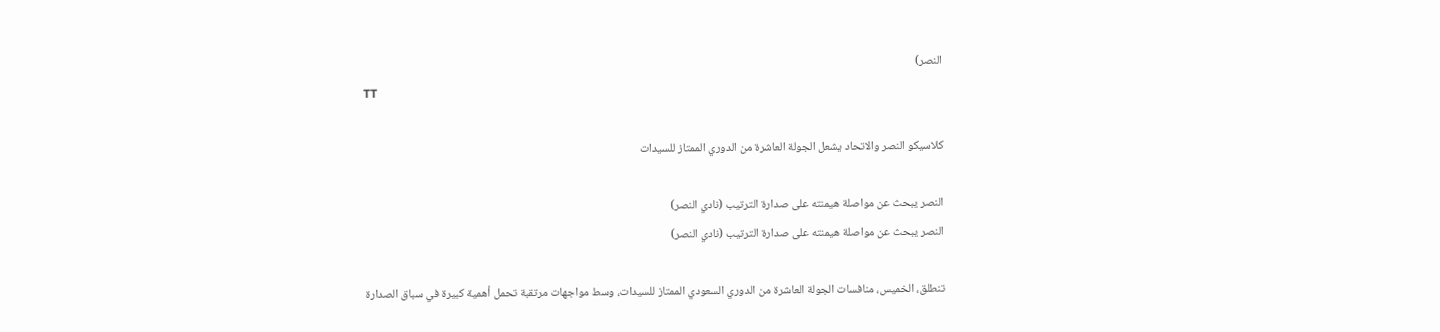النصر)
TT

كلاسيكو النصر والاتحاد يشعل الجولة العاشرة من الدوري الممتاز للسيدات

النصر يبحث عن مواصلة هيمنته على صدارة الترتيب (نادي النصر)
النصر يبحث عن مواصلة هيمنته على صدارة الترتيب (نادي النصر)

تنطلق، الخميس، منافسات الجولة العاشرة من الدوري السعودي الممتاز للسيدات، وسط مواجهات مرتقبة تحمل أهمية كبيرة في سباق الصدارة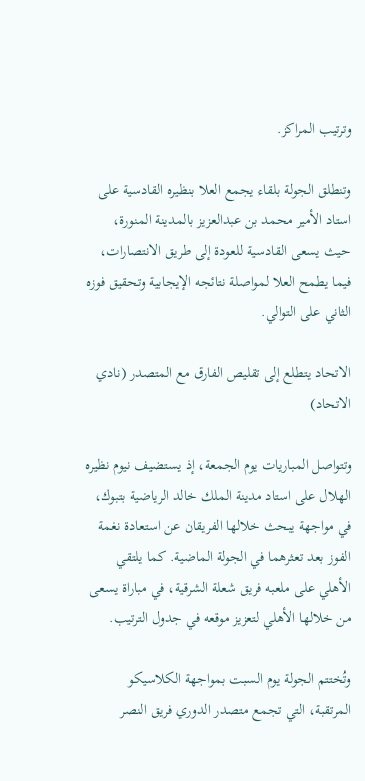وترتيب المراكز.

وتنطلق الجولة بلقاء يجمع العلا بنظيره القادسية على استاد الأمير محمد بن عبدالعزيز بالمدينة المنورة، حيث يسعى القادسية للعودة إلى طريق الانتصارات، فيما يطمح العلا لمواصلة نتائجه الإيجابية وتحقيق فوزه الثاني على التوالي.

الاتحاد يتطلع إلى تقليص الفارق مع المتصدر (نادي الاتحاد)

وتتواصل المباريات يوم الجمعة، إذ يستضيف نيوم نظيره الهلال على استاد مدينة الملك خالد الرياضية بتبوك، في مواجهة يبحث خلالها الفريقان عن استعادة نغمة الفوز بعد تعثرهما في الجولة الماضية. كما يلتقي الأهلي على ملعبه فريق شعلة الشرقية، في مباراة يسعى من خلالها الأهلي لتعزيز موقعه في جدول الترتيب.

وتُختتم الجولة يوم السبت بمواجهة الكلاسيكو المرتقبة، التي تجمع متصدر الدوري فريق النصر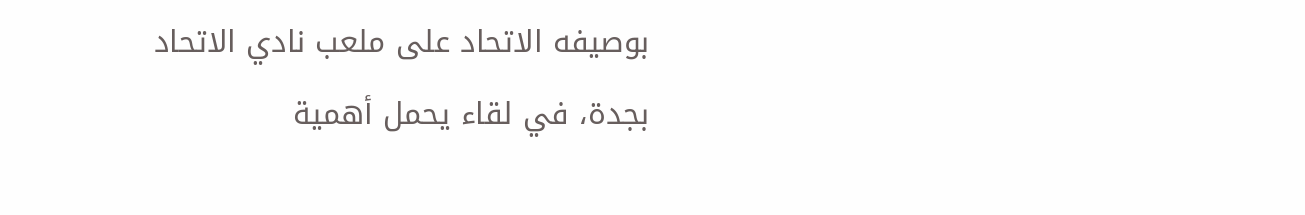بوصيفه الاتحاد على ملعب نادي الاتحاد بجدة، في لقاء يحمل أهمية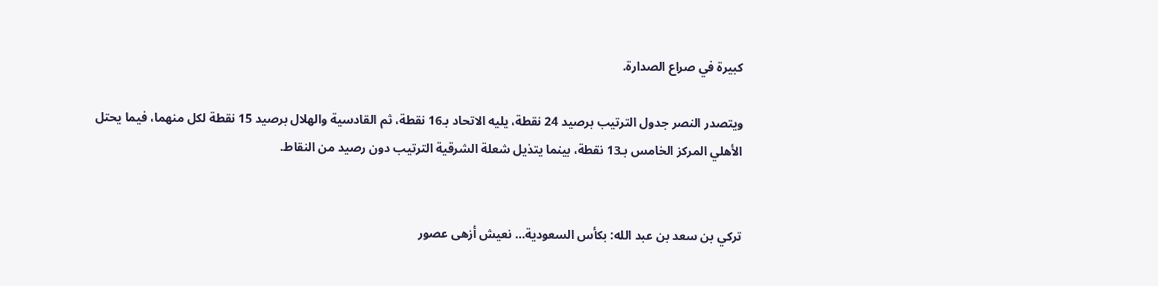كبيرة في صراع الصدارة.

ويتصدر النصر جدول الترتيب برصيد 24 نقطة، يليه الاتحاد بـ16 نقطة، ثم القادسية والهلال برصيد 15 نقطة لكل منهما، فيما يحتل الأهلي المركز الخامس بـ13 نقطة، بينما يتذيل شعلة الشرقية الترتيب دون رصيد من النقاط.


تركي بن سعد بن عبد الله: بكأس السعودية… نعيش أزهى عصور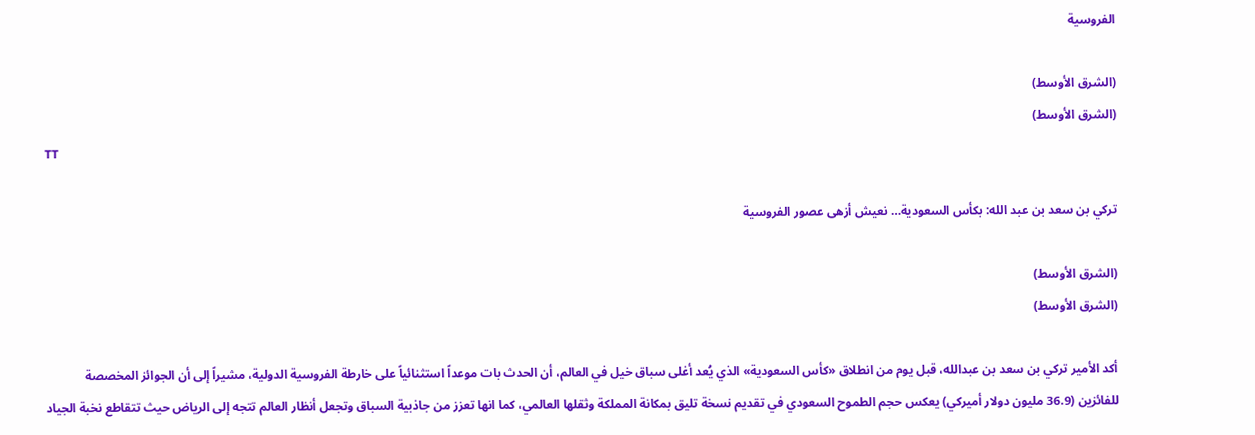الفروسية

(الشرق الأوسط)
(الشرق الأوسط)
TT

تركي بن سعد بن عبد الله: بكأس السعودية… نعيش أزهى عصور الفروسية

(الشرق الأوسط)
(الشرق الأوسط)

أكد الأمير تركي بن سعد بن عبدالله، قبل يوم من انطلاق «كأس السعودية» الذي يُعد أغلى سباق خيل في العالم، أن الحدث بات موعداً استثنائياً على خارطة الفروسية الدولية، مشيراً إلى أن الجوائز المخصصة للفائزين (36.9 مليون دولار أميركي) يعكس حجم الطموح السعودي في تقديم نسخة تليق بمكانة المملكة وثقلها العالمي، كما انها تعزز من جاذبية السباق وتجعل أنظار العالم تتجه إلى الرياض حيث تتقاطع نخبة الجياد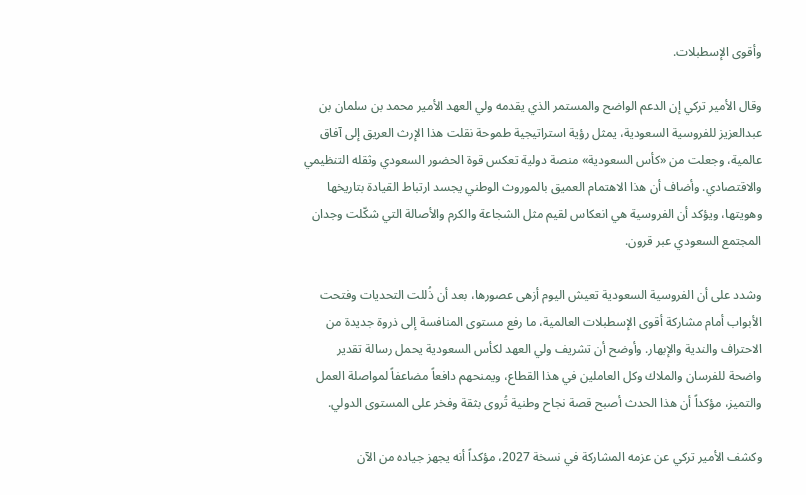وأقوى الإسطبلات.

وقال الأمير تركي إن الدعم الواضح والمستمر الذي يقدمه ولي العهد الأمير محمد بن سلمان بن عبدالعزيز للفروسية السعودية، يمثل رؤية استراتيجية طموحة نقلت هذا الإرث العريق إلى آفاق عالمية، وجعلت من «كأس السعودية» منصة دولية تعكس قوة الحضور السعودي وثقله التنظيمي والاقتصادي. وأضاف أن هذا الاهتمام العميق بالموروث الوطني يجسد ارتباط القيادة بتاريخها وهويتها، ويؤكد أن الفروسية هي انعكاس لقيم مثل الشجاعة والكرم والأصالة التي شكّلت وجدان المجتمع السعودي عبر قرون.

وشدد على أن الفروسية السعودية تعيش اليوم أزهى عصورها، بعد أن ذُللت التحديات وفتحت الأبواب أمام مشاركة أقوى الإسطبلات العالمية، ما رفع مستوى المنافسة إلى ذروة جديدة من الاحتراف والندية والإبهار. وأوضح أن تشريف ولي العهد لكأس السعودية يحمل رسالة تقدير واضحة للفرسان والملاك وكل العاملين في هذا القطاع، ويمنحهم دافعاً مضاعفاً لمواصلة العمل والتميز، مؤكداً أن هذا الحدث أصبح قصة نجاح وطنية تُروى بثقة وفخر على المستوى الدولي.

وكشف الأمير تركي عن عزمه المشاركة في نسخة 2027، مؤكداً أنه يجهز جياده من الآن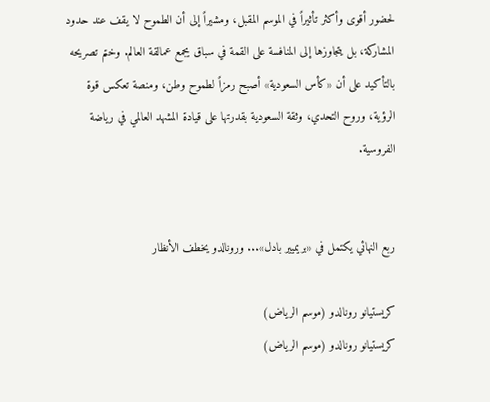لحضور أقوى وأكثر تأثيراً في الموسم المقبل، ومشيراً إلى أن الطموح لا يقف عند حدود المشاركة، بل يتجاوزها إلى المنافسة على القمة في سباق يجمع عمالقة العالم. وختم تصريحه بالتأكيد على أن «كأس السعودية» أصبح رمزاً لطموح وطن، ومنصة تعكس قوة الرؤية، وروح التحدي، وثقة السعودية بقدرتها على قيادة المشهد العالمي في رياضة الفروسية.


ربع النهائي يكتمل في «بريميير بادل»... ورونالدو يخطف الأنظار

كريستيانو رونالدو (موسم الرياض)
كريستيانو رونالدو (موسم الرياض)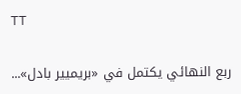TT

ربع النهائي يكتمل في «بريميير بادل»...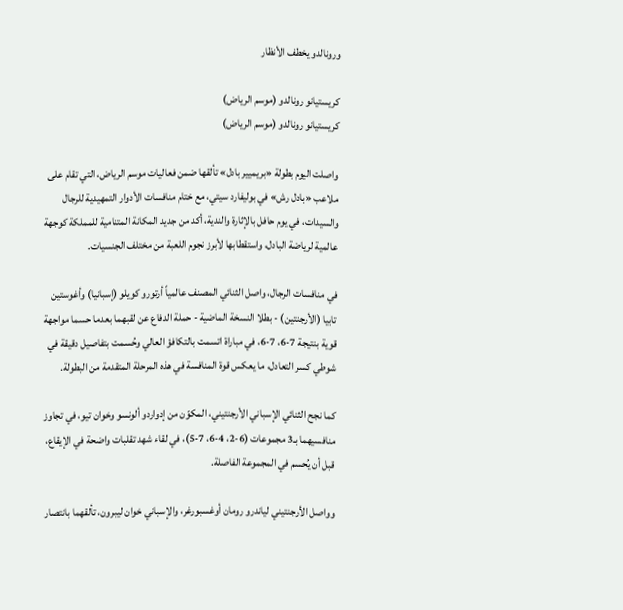ورونالدو يخطف الأنظار

كريستيانو رونالدو (موسم الرياض)
كريستيانو رونالدو (موسم الرياض)

واصلت اليوم بطولة «بريميير بادل» تألقها ضمن فعاليات موسم الرياض، التي تقام على ملاعب «بادل رش» في بوليفارد سيتي، مع ختام منافسات الأدوار التمهيدية للرجال والسيدات، في يوم حافل بالإثارة والندية، أكد من جديد المكانة المتنامية للمملكة كوجهة عالمية لرياضة البادل، واستقطابها لأبرز نجوم اللعبة من مختلف الجنسيات.

في منافسات الرجال، واصل الثنائي المصنف عالمياً أرتورو كويلو (إسبانيا) وأغوستين تابيا (الأرجنتين) - بطلا النسخة الماضية - حملة الدفاع عن لقبهما بعدما حسما مواجهة قوية بنتيجة 7-6، 7-6، في مباراة اتسمت بالتكافؤ العالي وحُسمت بتفاصيل دقيقة في شوطي كسر التعادل، ما يعكس قوة المنافسة في هذه المرحلة المتقدمة من البطولة.

كما نجح الثنائي الإسباني الأرجنتيني، المكوّن من إدواردو ألونسو وخوان تيو، في تجاوز منافسيهما بـ3 مجموعات (6-2، 4-6، 7-5)، في لقاء شهد تقلبات واضحة في الإيقاع، قبل أن يُحسم في المجموعة الفاصلة.

وواصل الأرجنتيني لياندرو رومان أوغسبورغر، والإسباني خوان ليبرون، تألقهما بانتصار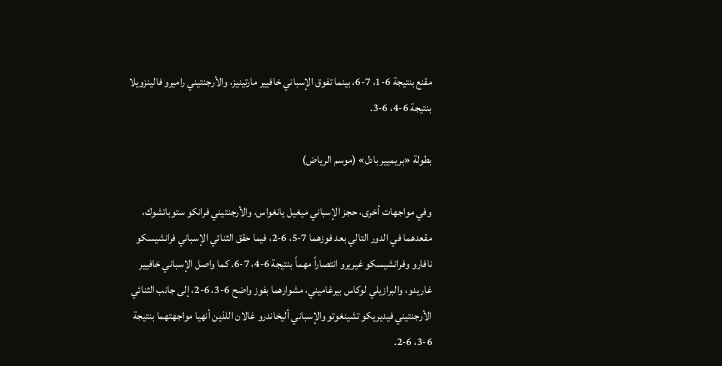مقنع بنتيجة 6-1، 7-6، بينما تفوق الإسباني خافيير مارتينيز، والأرجنتيني راميرو فالينزويلا بنتيجة 6-4، 6-3.

بطولة «بريميير بادل» (موسم الرياض)

وفي مواجهات أخرى، حجز الإسباني ميغيل يانغواس، والأرجنتيني فرانكو ستوباتشوك، مقعدهما في الدور التالي بعد فوزهما 7-5، 6-2، فيما حقق الثنائي الإسباني فرانشيسكو نافارو وفرانشيسكو غيريرو انتصاراً مهماً بنتيجة 6-4، 7-6. كما واصل الإسباني خافيير غاريدو، والبرازيلي لوكاس بيرغاميني، مشوارهما بفوز واضح 6-3، 6-2، إلى جانب الثنائي الأرجنتيني فيديريكو تشينغوتو والإسباني أليخاندرو غالان اللذين أنهيا مواجهتهما بنتيجة 6-3، 6-2.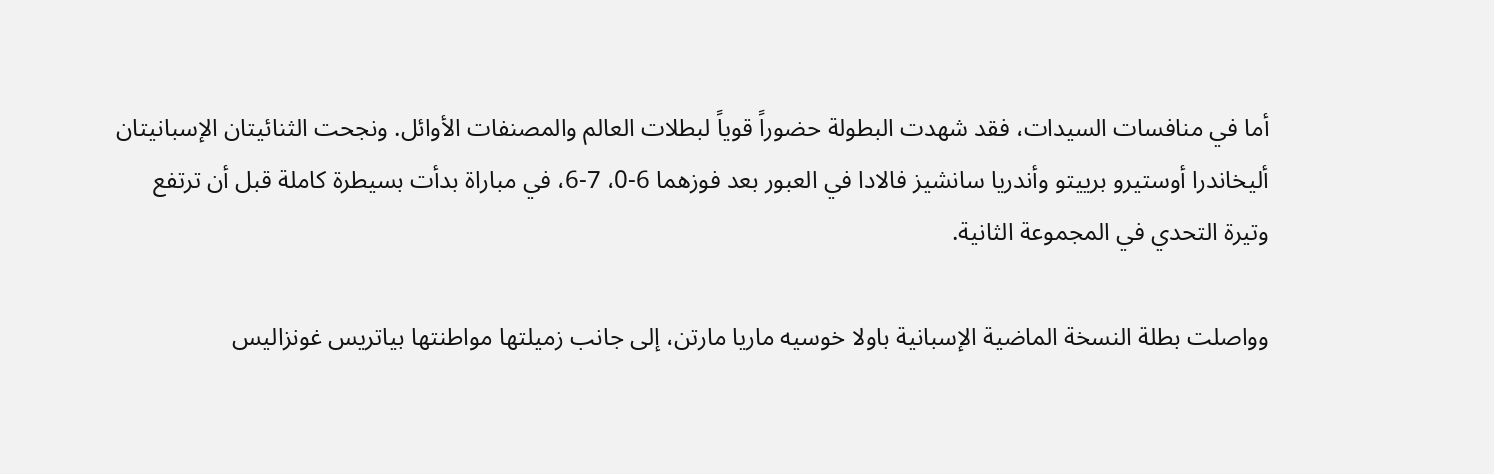أما في منافسات السيدات، فقد شهدت البطولة حضوراً قوياً لبطلات العالم والمصنفات الأوائل. ونجحت الثنائيتان الإسبانيتان أليخاندرا أوستيرو برييتو وأندريا سانشيز فالادا في العبور بعد فوزهما 6-0، 7-6، في مباراة بدأت بسيطرة كاملة قبل أن ترتفع وتيرة التحدي في المجموعة الثانية.

وواصلت بطلة النسخة الماضية الإسبانية باولا خوسيه ماريا مارتن، إلى جانب زميلتها مواطنتها بياتريس غونزاليس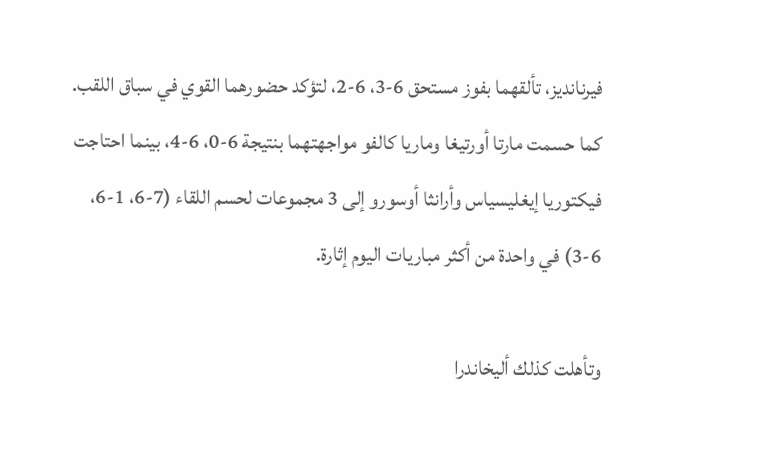فيرنانديز، تألقهما بفوز مستحق 6-3، 6-2، لتؤكد حضورهما القوي في سباق اللقب. كما حسمت مارتا أورتيغا وماريا كالفو مواجهتهما بنتيجة 6-0، 6-4، بينما احتاجت فيكتوريا إيغليسياس وأرانثا أوسورو إلى 3 مجموعات لحسم اللقاء (7-6، 1-6، 6-3) في واحدة من أكثر مباريات اليوم إثارة.

وتأهلت كذلك أليخاندرا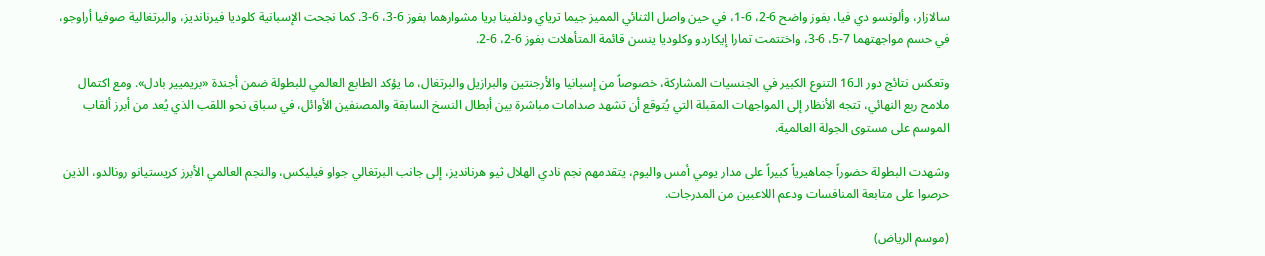سالازار، وألونسو دي فيا، بفوز واضح 6-2، 6-1، في حين واصل الثنائي المميز جيما ترياي ودلفينا بريا مشوارهما بفوز 6-3، 6-3. كما نجحت الإسبانية كلوديا فيرنانديز، والبرتغالية صوفيا أراوجو، في حسم مواجهتهما 7-5، 6-3، واختتمت تمارا إيكاردو وكلوديا ينسن قائمة المتأهلات بفوز 6-2، 6-2.

وتعكس نتائج دور الـ16 التنوع الكبير في الجنسيات المشاركة، خصوصاً من إسبانيا والأرجنتين والبرازيل والبرتغال، ما يؤكد الطابع العالمي للبطولة ضمن أجندة «بريميير بادل». ومع اكتمال ملامح ربع النهائي، تتجه الأنظار إلى المواجهات المقبلة التي يُتوقع أن تشهد صدامات مباشرة بين أبطال النسخ السابقة والمصنفين الأوائل، في سباق نحو اللقب الذي يُعد من أبرز ألقاب الموسم على مستوى الجولة العالمية.

وشهدت البطولة حضوراً جماهيرياً كبيراً على مدار يومي أمس واليوم، يتقدمهم نجم نادي الهلال ثيو هرنانديز، إلى جانب البرتغالي جواو فيليكس، والنجم العالمي الأبرز كريستيانو رونالدو، الذين حرصوا على متابعة المنافسات ودعم اللاعبين من المدرجات.

(موسم الرياض)